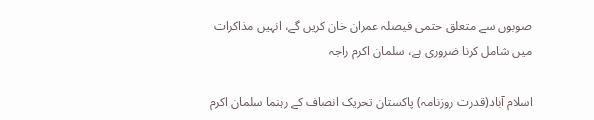صوبوں سے متعلق حتمی فیصلہ عمران خان کریں گے، انہیں مذاکرات میں شامل کرنا ضروری ہے، سلمان اکرم راجہ

اسلام آباد(قدرت روزنامہ) پاکستان تحریک انصاف کے رہنما سلمان اکرم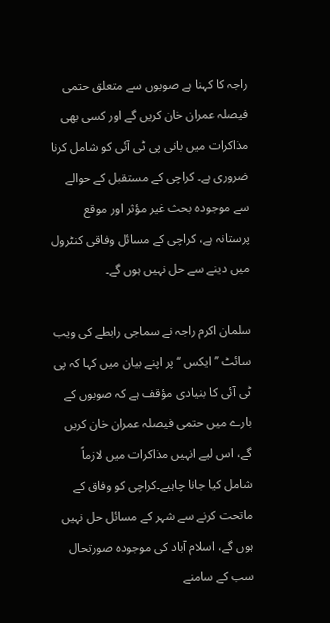راجہ کا کہنا ہے صوبوں سے متعلق حتمی فیصلہ عمران خان کریں گے اور کسی بھی مذاکرات میں بانی پی ٹی آئی کو شامل کرنا ضروری ہے۔ کراچی کے مستقبل کے حوالے سے موجودہ بحث غیر مؤثر اور موقع پرستانہ ہے، کراچی کے مسائل وفاقی کنٹرول میں دینے سے حل نہیں ہوں گے۔

سلمان اکرم راجہ نے سماجی رابطے کی ویب سائٹ ’’ایکس ‘‘پر اپنے بیان میں کہا کہ پی ٹی آئی کا بنیادی مؤقف ہے کہ صوبوں کے بارے میں حتمی فیصلہ عمران خان کریں گے، اس لیے انہیں مذاکرات میں لازماً شامل کیا جانا چاہیے۔کراچی کو وفاق کے ماتحت کرنے سے شہر کے مسائل حل نہیں ہوں گے، اسلام آباد کی موجودہ صورتحال سب کے سامنے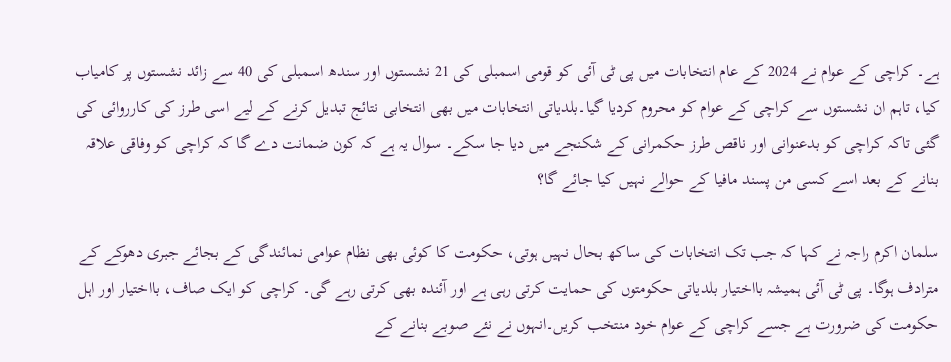ہے۔ کراچی کے عوام نے 2024 کے عام انتخابات میں پی ٹی آئی کو قومی اسمبلی کی 21 نشستوں اور سندھ اسمبلی کی 40 سے زائد نشستوں پر کامیاب کیا، تاہم ان نشستوں سے کراچی کے عوام کو محروم کردیا گیا۔بلدیاتی انتخابات میں بھی انتخابی نتائج تبدیل کرنے کے لیے اسی طرز کی کارروائی کی گئی تاکہ کراچی کو بدعنوانی اور ناقص طرز حکمرانی کے شکنجے میں دیا جا سکے۔ سوال یہ ہے کہ کون ضمانت دے گا کہ کراچی کو وفاقی علاقہ بنانے کے بعد اسے کسی من پسند مافیا کے حوالے نہیں کیا جائے گا؟

سلمان اکرم راجہ نے کہا کہ جب تک انتخابات کی ساکھ بحال نہیں ہوتی، حکومت کا کوئی بھی نظام عوامی نمائندگی کے بجائے جبری دھوکے کے مترادف ہوگا۔ پی ٹی آئی ہمیشہ بااختیار بلدیاتی حکومتوں کی حمایت کرتی رہی ہے اور آئندہ بھی کرتی رہے گی۔ کراچی کو ایک صاف، بااختیار اور اہل حکومت کی ضرورت ہے جسے کراچی کے عوام خود منتخب کریں۔انہوں نے نئے صوبے بنانے کے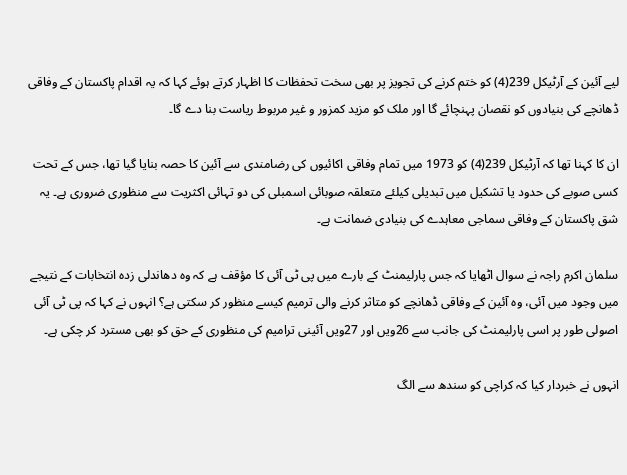لیے آئین کے آرٹیکل 239(4) کو ختم کرنے کی تجویز پر بھی سخت تحفظات کا اظہار کرتے ہوئے کہا کہ یہ اقدام پاکستان کے وفاقی ڈھانچے کی بنیادوں کو نقصان پہنچائے گا اور ملک کو مزید کمزور و غیر مربوط ریاست بنا دے گا۔

ان کا کہنا تھا کہ آرٹیکل 239(4) کو 1973 میں تمام وفاقی اکائیوں کی رضامندی سے آئین کا حصہ بنایا گیا تھا، جس کے تحت کسی صوبے کی حدود یا تشکیل میں تبدیلی کیلئے متعلقہ صوبائی اسمبلی کی دو تہائی اکثریت سے منظوری ضروری ہے۔ یہ شق پاکستان کے وفاقی سماجی معاہدے کی بنیادی ضمانت ہے۔

سلمان اکرم راجہ نے سوال اٹھایا کہ جس پارلیمنٹ کے بارے میں پی ٹی آئی کا مؤقف ہے کہ وہ دھاندلی زدہ انتخابات کے نتیجے میں وجود میں آئی، وہ آئین کے وفاقی ڈھانچے کو متاثر کرنے والی ترمیم کیسے منظور کر سکتی ہے؟ انہوں نے کہا کہ پی ٹی آئی اصولی طور پر اسی پارلیمنٹ کی جانب سے 26ویں اور 27ویں آئینی ترامیم کی منظوری کے حق کو بھی مسترد کر چکی ہے۔

انہوں نے خبردار کیا کہ کراچی کو سندھ سے الگ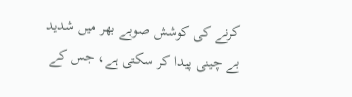کرنے کی کوشش صوبے بھر میں شدید بے چینی پیدا کر سکتی ہے، جس کے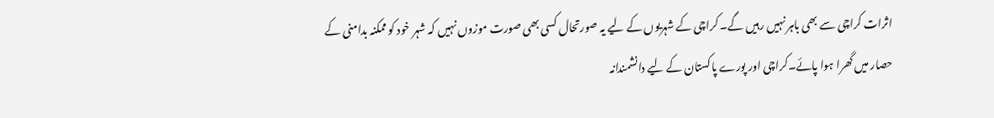اثرات کراچی سے بھی باہر نہیں رہیں گے۔ کراچی کے شہریوں کے لیے یہ صورتحال کسی بھی صورت موزوں نہیں کہ شہر خود کو ممکنہ بدامنی کے حصار میں گھرا ہوا پائے۔کراچی اور پورے پاکستان کے لیے دانشمندانہ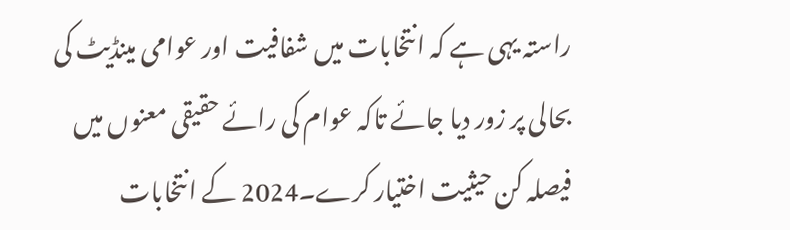راستہ یہی ہے کہ انتخابات میں شفافیت اور عوامی مینڈیٹ کی بحالی پر زور دیا جائے تاکہ عوام کی رائے حقیقی معنوں میں فیصلہ کن حیثیت اختیار کرے۔2024 کے انتخابات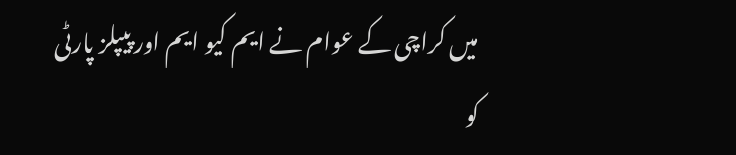میں کراچی کے عوام نے ایم کیو ایم اور پیپلز پارٹی کو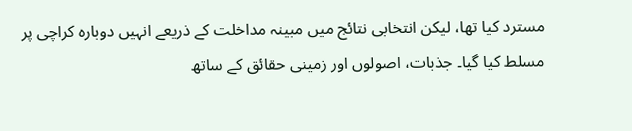مسترد کیا تھا، لیکن انتخابی نتائج میں مبینہ مداخلت کے ذریعے انہیں دوبارہ کراچی پر مسلط کیا گیا۔ جذبات، اصولوں اور زمینی حقائق کے ساتھ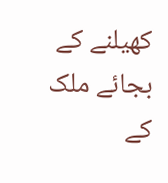کھیلنے کے بجائے ملک کے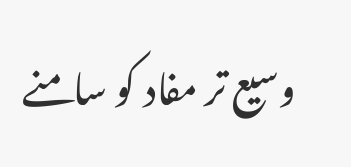وسیع تر مفاد کو سامنے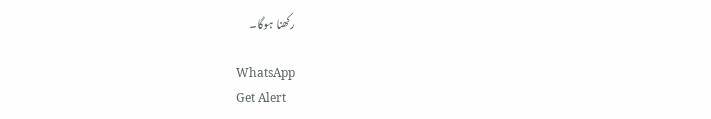رکھنا ہوگا۔

WhatsApp
Get Alert